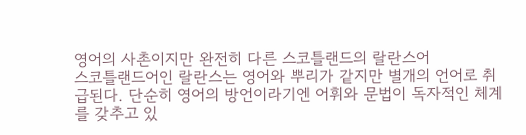영어의 사촌이지만 완전히 다른 스코틀랜드의 랄란스어
스코틀랜드어인 랄란스는 영어와 뿌리가 같지만 별개의 언어로 취급된다. 단순히 영어의 방언이라기엔 어휘와 문법이 독자적인 체계를 갖추고 있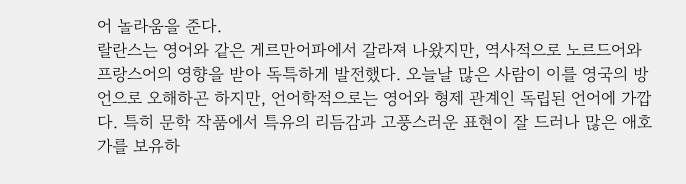어 놀라움을 준다.
랄란스는 영어와 같은 게르만어파에서 갈라져 나왔지만, 역사적으로 노르드어와 프랑스어의 영향을 받아 독특하게 발전했다. 오늘날 많은 사람이 이를 영국의 방언으로 오해하곤 하지만, 언어학적으로는 영어와 형제 관계인 독립된 언어에 가깝다. 특히 문학 작품에서 특유의 리듬감과 고풍스러운 표현이 잘 드러나 많은 애호가를 보유하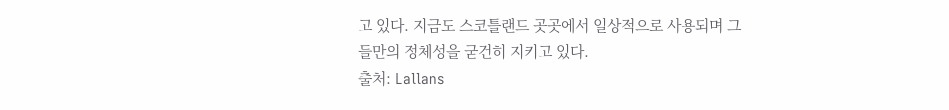고 있다. 지금도 스코틀랜드 곳곳에서 일상적으로 사용되며 그들만의 정체성을 굳건히 지키고 있다.
출처: Lallans